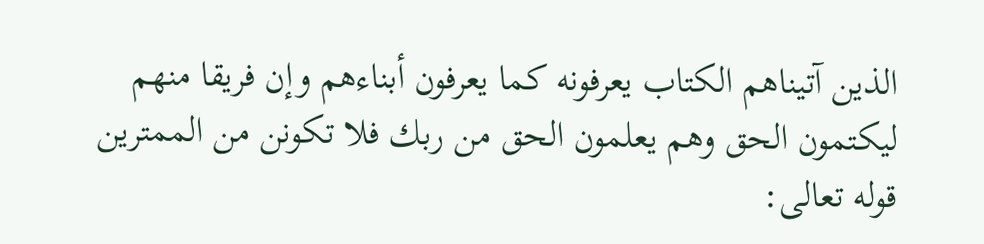الذين آتيناهم الكتاب يعرفونه كما يعرفون أبناءهم وإن فريقا منهم ليكتمون الحق وهم يعلمون الحق من ربك فلا تكونن من الممترين قوله تعالى: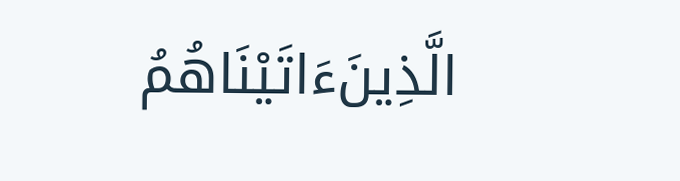الَّذِينَءَاتَيْنَاهُمُ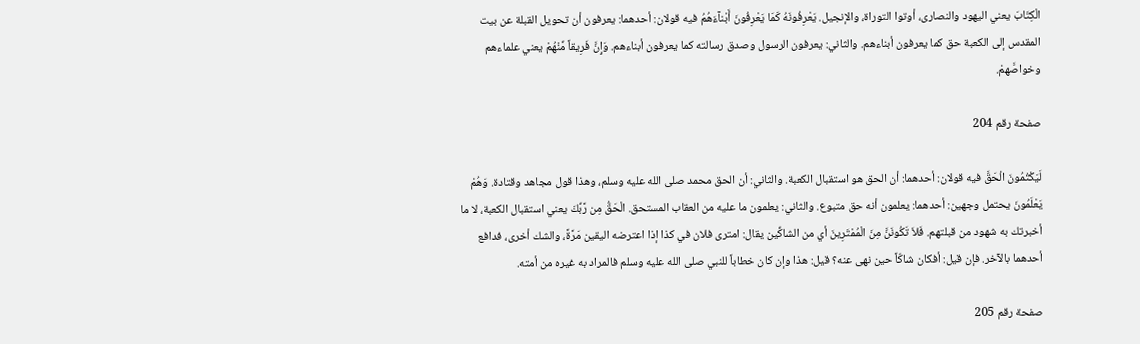الْكِتَابَ يعني اليهود والنصارى، أوتوا التوراة، والإنجيل. يَعْرِفُونَهُ كَمَا يَعْرِفُونَ أَبْنآءَهُمُ فيه قولان: أحدهما: يعرفون أن تحويل القبلة عن بيت المقدس إلى الكعبة حق كما يعرفون أبناءهم. والثاني: يعرفون الرسول وصدق رسالته كما يعرفون أبناءهم. وَإِنَّ فَرِيقاً مِّنْهُمْ يعني علماءهم وخواصَّهمْ.

صفحة رقم 204

لَيَكْتُمُونَ الْحَقَّ فيه قولان: أحدهما: أن الحق هو استقبال الكعبة. والثاني: أن الحق محمد صلى الله عليه وسلم، وهذا قول مجاهد وقتادة. وَهُمْ يَعْلَمُونَ يحتمل وجهين: أحدهما: يعلمون أنه حق متبوع. والثاني: يعلمون ما عليه من العقاب المستحق. الْحَقُّ مِن رَّبِّكَ يعني استقبال الكعبة، لا ما أخبرتك به شهود من قبلتهم. فَلاَ تَكُونَنَّ مِنَ الْمُمْتَرِينَ أي من الشاكِّين يقال: امترى فلان في كذا إذا اعترضه اليقين مَرَّةً، والشك أخرى، فدافع أحدهما بالآخر. فإن قيل: أفكان شاكّاً حين نهى عنه؟ قيل: هذا وإن كان خطاباً للنبي صلى الله عليه وسلم فالمراد به غيره من أمته.

صفحة رقم 205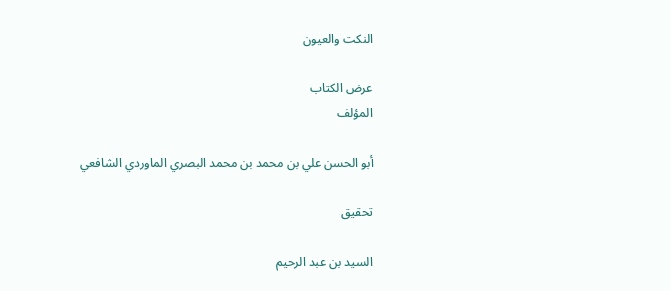النكت والعيون

عرض الكتاب
المؤلف

أبو الحسن علي بن محمد بن محمد البصري الماوردي الشافعي

تحقيق

السيد بن عبد الرحيم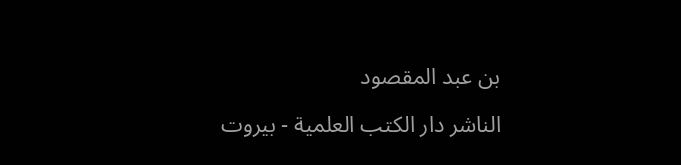بن عبد المقصود

الناشر دار الكتب العلمية - بيروت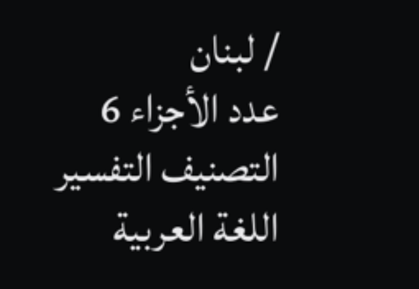/ لبنان
عدد الأجزاء 6
التصنيف التفسير
اللغة العربية